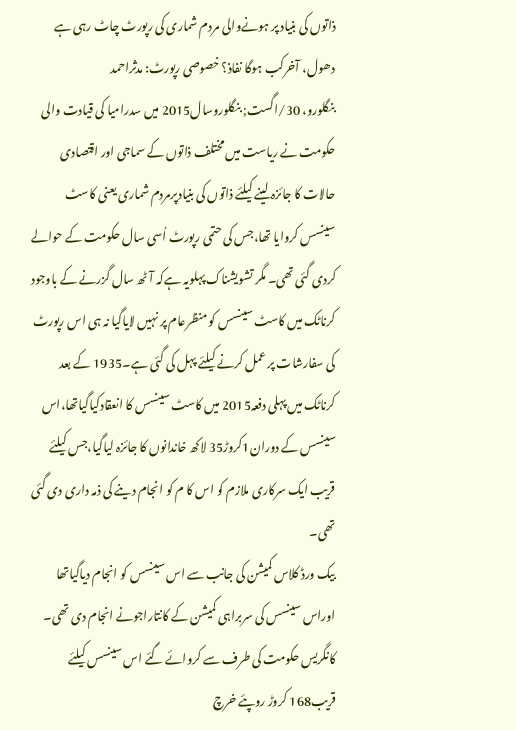ذاتوں کی بنیاد پر ہونےوالی مردم شماری کی رپورٹ چاٹ رہی ہے دھول، آخرکب ہوگا نفاذ؟ خصوصی رپورٹ: مدثراحمد
بنگلورو، 30/اگست; بنگلوروسال2015 میں سدرامیا کی قیادت والی حکومت نے ریاست میں مختلف ذاتوں کے سماجی اور اقتصادی حالات کا جائزہ لینے کیلئے ذاتوں کی بنیادپرمردم شماری یعنی کاسٹ سینسس کروایا تھا،جس کی حتمی رپورٹ اُسی سال حکومت کے حوالے کردی گئی تھی۔ مگر تشویشناک پہلویہ ہےکہ آٹھ سال گزرنے کے باوجود کرناٹک میں کاسٹ سینسس کو منظرعام پر نہیں لایاگیا نہ ہی اس رپورٹ کی سفارشات پر عمل کرنے کیلئے پہل کی گئی ہے۔1935 کے بعد کرناٹک میں پہلی دفعہ2015 میں کاسٹ سینسس کا انعقادکیاگیاتھا،اس سینسس کے دوران1کروڑ35 لاکھ خاندانوں کا جائزہ لیاگیا،جس کیلئے قریب ایک سرکاری ملازم کو اس کا م کو انجام دینے کی ذمہ داری دی گئی تھی۔
بیک ورڈ کلاس کمیشن کی جانب سے اس سینسس کو انجام دیاگیاتھا اوراس سینسس کی سربراہی کمیشن کے کانتاراجونے انجام دی تھی۔ کانگریس حکومت کی طرف سے کروائے گئے اس سینسس کیلئے قریب168 کروڑ روپئے خرچ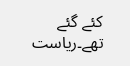کئے گئے تھے۔ریاست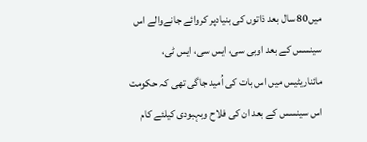میں80 سال بعد ذاتوں کی بنیادپر کروائے جانےوالے اس سینسس کے بعد اوبی سی، ایس سی، ایس ٹی، مائناریٹیس میں اس بات کی اُمید جاگی تھی کہ حکومت اس سینسس کے بعد ان کی فلاح وبہبودی کیلئے کام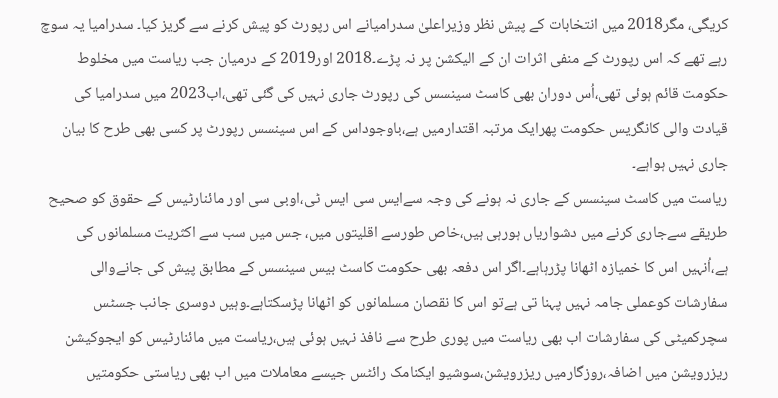کریگی، مگر2018 میں انتخابات کے پیش نظر وزیراعلیٰ سدرامیانے اس رپورٹ کو پیش کرنے سے گریز کیا۔ سدرامیا یہ سوچ رہے تھے کہ اس رپورٹ کے منفی اثرات ان کے الیکشن پر نہ پڑے۔2018 اور2019 کے درمیان جب ریاست میں مخلوط حکومت قائم ہوئی تھی،اُس دوران بھی کاسٹ سینسس کی رپورٹ جاری نہیں کی گئی تھی،اب2023 میں سدرامیا کی قیادت والی کانگریس حکومت پھرایک مرتبہ اقتدارمیں ہے،باوجوداس کے اس سینسس رپورٹ پر کسی بھی طرح کا بیان جاری نہیں ہواہے۔
ریاست میں کاسٹ سینسس کے جاری نہ ہونے کی وجہ سےایس سی ایس ٹی،اوبی سی اور مائنارٹیس کے حقوق کو صحیح طریقے سےجاری کرنے میں دشواریاں ہورہی ہیں،خاص طورسے اقلیتوں میں، جس میں سب سے اکثریت مسلمانوں کی ہے،اُنہیں اس کا خمیازہ اٹھانا پڑرہاہے۔اگر اس دفعہ بھی حکومت کاسٹ بیس سینسس کے مطابق پیش کی جانےوالی سفارشات کوعملی جامہ نہیں پہنا تی ہےتو اس کا نقصان مسلمانوں کو اٹھانا پڑسکتاہے۔وہیں دوسری جانب جسٹس سچرکمیٹی کی سفارشات اب بھی ریاست میں پوری طرح سے نافذ نہیں ہوئی ہیں،ریاست میں مائنارٹیس کو ایجوکیشن ریزرویشن میں اضافہ،روزگارمیں ریزرویشن،سوشیو ایکنامک رائٹس جیسے معاملات میں اب بھی ریاستی حکومتیں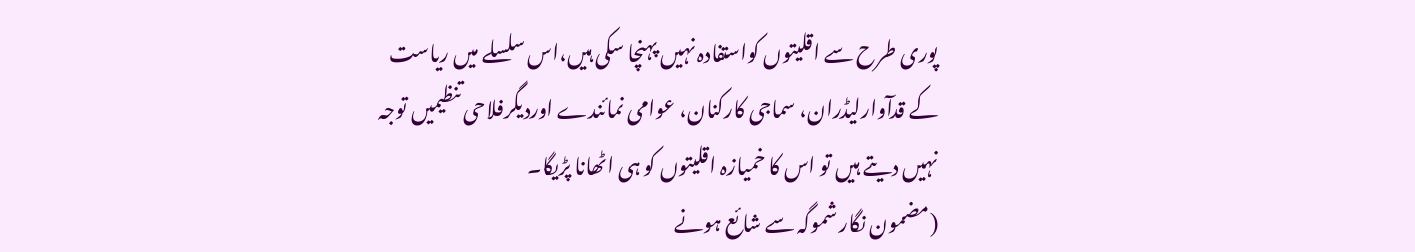پوری طرح سے اقلیتوں کواستفادہ نہیں پہنچا سکی ہیں،اس سلسلے میں ریاست کے قدآوارلیڈران، سماجی کارکنان، عوامی نمائندے اوردیگرفلاحی تنظیمیں توجہ نہیں دیتے ہیں تو اس کا خمیازہ اقلیتوں کو ہی اٹھانا پڑیگا۔
(مضمون نگار شموگہ سے شائع ہونے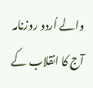والے اُردو روزنامہ آج کا انقلاب کے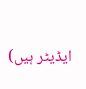ایڈیٹر ہیں)